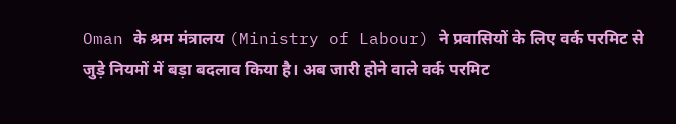Oman के श्रम मंत्रालय (Ministry of Labour) ने प्रवासियों के लिए वर्क परमिट से जुड़े नियमों में बड़ा बदलाव किया है। अब जारी होने वाले वर्क परमिट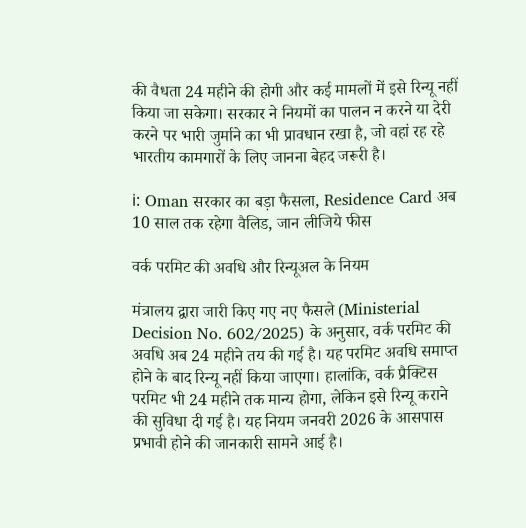की वैधता 24 महीने की होगी और कई मामलों में इसे रिन्यू नहीं किया जा सकेगा। सरकार ने नियमों का पालन न करने या देरी करने पर भारी जुर्माने का भी प्रावधान रखा है, जो वहां रह रहे भारतीय कामगारों के लिए जानना बेहद जरूरी है।

ℹ: Oman सरकार का बड़ा फैसला, Residence Card अब 10 साल तक रहेगा वैलिड, जान लीजिये फीस

वर्क परमिट की अवधि और रिन्यूअल के नियम

मंत्रालय द्वारा जारी किए गए नए फैसले (Ministerial Decision No. 602/2025) के अनुसार, वर्क परमिट की अवधि अब 24 महीने तय की गई है। यह परमिट अवधि समाप्त होने के बाद रिन्यू नहीं किया जाएगा। हालांकि, वर्क प्रैक्टिस परमिट भी 24 महीने तक मान्य होगा, लेकिन इसे रिन्यू कराने की सुविधा दी गई है। यह नियम जनवरी 2026 के आसपास प्रभावी होने की जानकारी सामने आई है।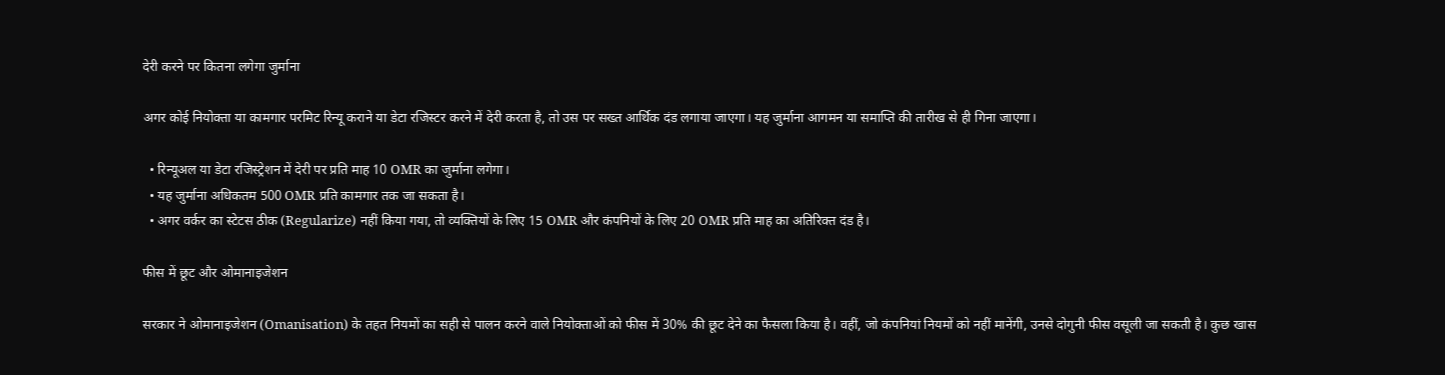देरी करने पर कितना लगेगा जुर्माना

अगर कोई नियोक्ता या कामगार परमिट रिन्यू कराने या डेटा रजिस्टर करने में देरी करता है, तो उस पर सख्त आर्थिक दंड लगाया जाएगा। यह जुर्माना आगमन या समाप्ति की तारीख से ही गिना जाएगा।

  • रिन्यूअल या डेटा रजिस्ट्रेशन में देरी पर प्रति माह 10 OMR का जुर्माना लगेगा।
  • यह जुर्माना अधिकतम 500 OMR प्रति कामगार तक जा सकता है।
  • अगर वर्कर का स्टेटस ठीक (Regularize) नहीं किया गया, तो व्यक्तियों के लिए 15 OMR और कंपनियों के लिए 20 OMR प्रति माह का अतिरिक्त दंड है।

फीस में छूट और ओमानाइजेशन

सरकार ने ओमानाइजेशन (Omanisation) के तहत नियमों का सही से पालन करने वाले नियोक्ताओं को फीस में 30% की छूट देने का फैसला किया है। वहीं, जो कंपनियां नियमों को नहीं मानेंगी, उनसे दोगुनी फीस वसूली जा सकती है। कुछ खास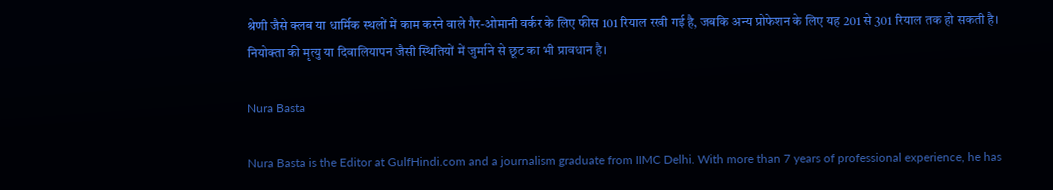श्रेणी जैसे क्लब या धार्मिक स्थलों में काम करने वाले गैर-ओमानी वर्कर के लिए फीस 101 रियाल रखी गई है, जबकि अन्य प्रोफेशन के लिए यह 201 से 301 रियाल तक हो सकती है। नियोक्ता की मृत्यु या दिवालियापन जैसी स्थितियों में जुर्माने से छूट का भी प्रावधान है।

Nura Basta

Nura Basta is the Editor at GulfHindi.com and a journalism graduate from IIMC Delhi. With more than 7 years of professional experience, he has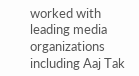worked with leading media organizations including Aaj Tak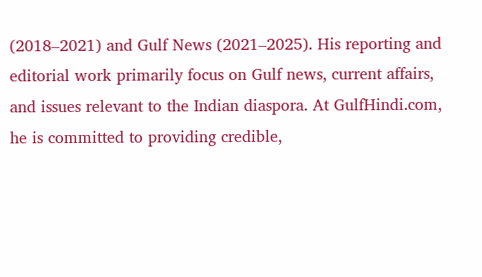(2018–2021) and Gulf News (2021–2025). His reporting and editorial work primarily focus on Gulf news, current affairs, and issues relevant to the Indian diaspora. At GulfHindi.com, he is committed to providing credible,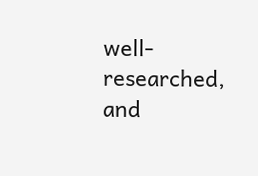well-researched, and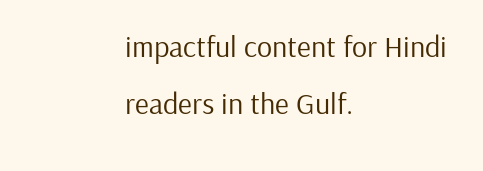impactful content for Hindi readers in the Gulf.